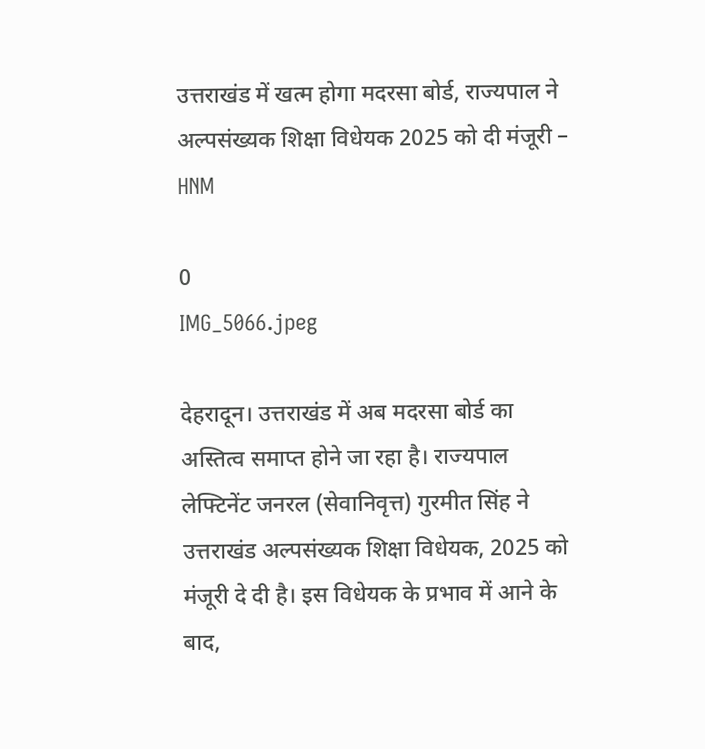उत्तराखंड में खत्म होगा मदरसा बोर्ड, राज्यपाल ने अल्पसंख्यक शिक्षा विधेयक 2025 को दी मंजूरी – HNM

0
IMG_5066.jpeg

देहरादून। उत्तराखंड में अब मदरसा बोर्ड का अस्तित्व समाप्त होने जा रहा है। राज्यपाल लेफ्टिनेंट जनरल (सेवानिवृत्त) गुरमीत सिंह ने उत्तराखंड अल्पसंख्यक शिक्षा विधेयक, 2025 को मंजूरी दे दी है। इस विधेयक के प्रभाव में आने के बाद,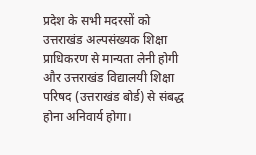प्रदेश के सभी मदरसों को उत्तराखंड अल्पसंख्यक शिक्षा प्राधिकरण से मान्यता लेनी होगी और उत्तराखंड विद्यालयी शिक्षा परिषद (उत्तराखंड बोर्ड) से संबद्ध होना अनिवार्य होगा।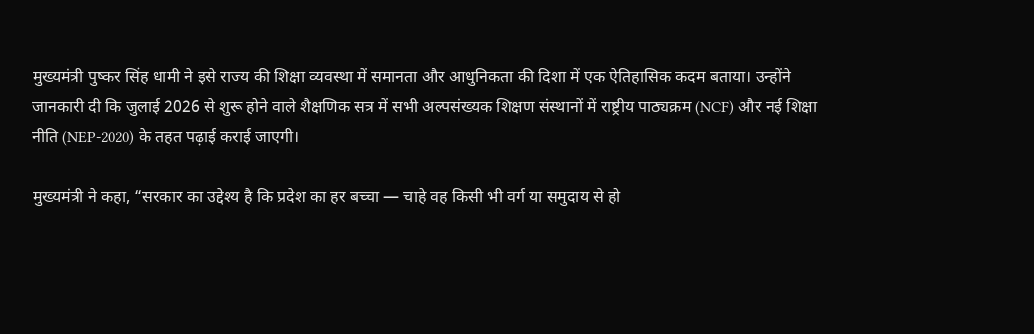मुख्यमंत्री पुष्कर सिंह धामी ने इसे राज्य की शिक्षा व्यवस्था में समानता और आधुनिकता की दिशा में एक ऐतिहासिक कदम बताया। उन्होंने जानकारी दी कि जुलाई 2026 से शुरू होने वाले शैक्षणिक सत्र में सभी अल्पसंख्यक शिक्षण संस्थानों में राष्ट्रीय पाठ्यक्रम (NCF) और नई शिक्षा नीति (NEP-2020) के तहत पढ़ाई कराई जाएगी।

मुख्यमंत्री ने कहा, “सरकार का उद्देश्य है कि प्रदेश का हर बच्चा — चाहे वह किसी भी वर्ग या समुदाय से हो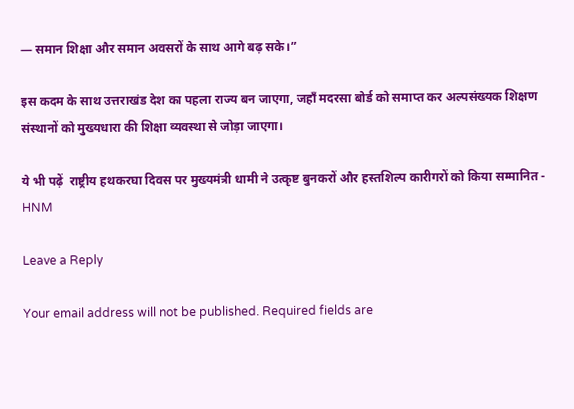— समान शिक्षा और समान अवसरों के साथ आगे बढ़ सके।”

इस कदम के साथ उत्तराखंड देश का पहला राज्य बन जाएगा, जहाँ मदरसा बोर्ड को समाप्त कर अल्पसंख्यक शिक्षण संस्थानों को मुख्यधारा की शिक्षा व्यवस्था से जोड़ा जाएगा।

ये भी पढ़ें  राष्ट्रीय हथकरघा दिवस पर मुख्यमंत्री धामी ने उत्कृष्ट बुनकरों और हस्तशिल्प कारीगरों को किया सम्मानित - HNM

Leave a Reply

Your email address will not be published. Required fields are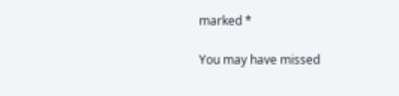marked *

You may have missed